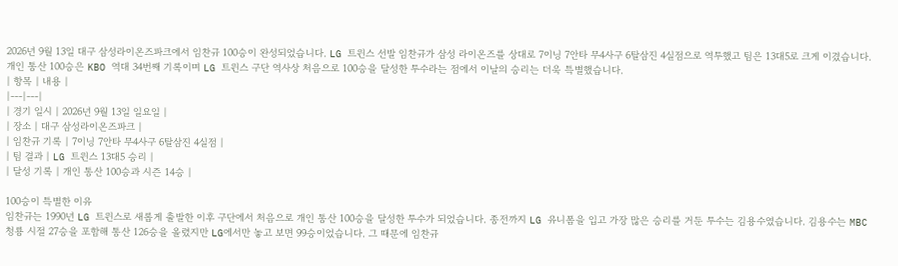2026년 9월 13일 대구 삼성라이온즈파크에서 임찬규 100승이 완성되었습니다. LG 트윈스 선발 임찬규가 삼성 라이온즈를 상대로 7이닝 7안타 무4사구 6탈삼진 4실점으로 역투했고 팀은 13대5로 크게 이겼습니다. 개인 통산 100승은 KBO 역대 34번째 기록이며 LG 트윈스 구단 역사상 처음으로 100승을 달성한 투수라는 점에서 이날의 승리는 더욱 특별했습니다.
| 항목 | 내용 |
|---|---|
| 경기 일시 | 2026년 9월 13일 일요일 |
| 장소 | 대구 삼성라이온즈파크 |
| 임찬규 기록 | 7이닝 7안타 무4사구 6탈삼진 4실점 |
| 팀 결과 | LG 트윈스 13대5 승리 |
| 달성 기록 | 개인 통산 100승과 시즌 14승 |

100승이 특별한 이유
임찬규는 1990년 LG 트윈스로 새롭게 출발한 이후 구단에서 처음으로 개인 통산 100승을 달성한 투수가 되었습니다. 종전까지 LG 유니폼을 입고 가장 많은 승리를 거둔 투수는 김용수였습니다. 김용수는 MBC 청룡 시절 27승을 포함해 통산 126승을 올렸지만 LG에서만 놓고 보면 99승이었습니다. 그 때문에 임찬규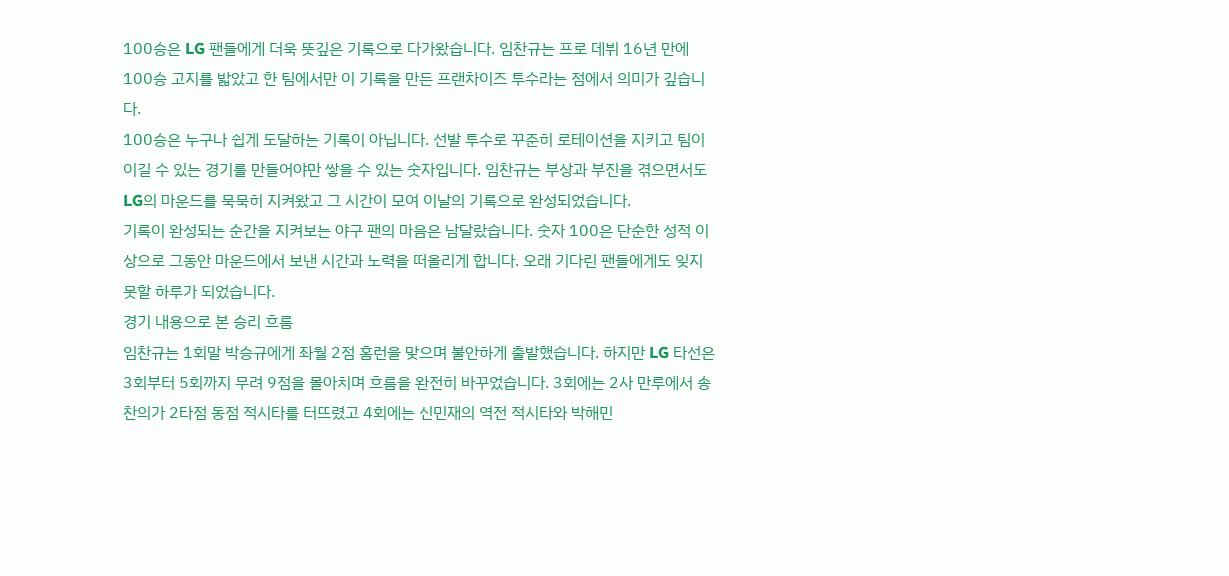100승은 LG 팬들에게 더욱 뜻깊은 기록으로 다가왔습니다. 임찬규는 프로 데뷔 16년 만에 100승 고지를 밟았고 한 팀에서만 이 기록을 만든 프랜차이즈 투수라는 점에서 의미가 깊습니다.
100승은 누구나 쉽게 도달하는 기록이 아닙니다. 선발 투수로 꾸준히 로테이션을 지키고 팀이 이길 수 있는 경기를 만들어야만 쌓을 수 있는 숫자입니다. 임찬규는 부상과 부진을 겪으면서도 LG의 마운드를 묵묵히 지켜왔고 그 시간이 모여 이날의 기록으로 완성되었습니다.
기록이 완성되는 순간을 지켜보는 야구 팬의 마음은 남달랐습니다. 숫자 100은 단순한 성적 이상으로 그동안 마운드에서 보낸 시간과 노력을 떠올리게 합니다. 오래 기다린 팬들에게도 잊지 못할 하루가 되었습니다.
경기 내용으로 본 승리 흐름
임찬규는 1회말 박승규에게 좌월 2점 홈런을 맞으며 불안하게 출발했습니다. 하지만 LG 타선은 3회부터 5회까지 무려 9점을 몰아치며 흐름을 완전히 바꾸었습니다. 3회에는 2사 만루에서 송찬의가 2타점 동점 적시타를 터뜨렸고 4회에는 신민재의 역전 적시타와 박해민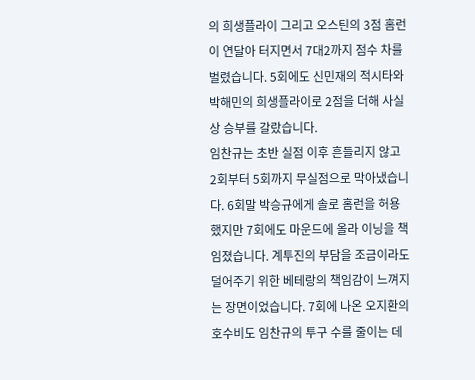의 희생플라이 그리고 오스틴의 3점 홈런이 연달아 터지면서 7대2까지 점수 차를 벌렸습니다. 5회에도 신민재의 적시타와 박해민의 희생플라이로 2점을 더해 사실상 승부를 갈랐습니다.
임찬규는 초반 실점 이후 흔들리지 않고 2회부터 5회까지 무실점으로 막아냈습니다. 6회말 박승규에게 솔로 홈런을 허용했지만 7회에도 마운드에 올라 이닝을 책임졌습니다. 계투진의 부담을 조금이라도 덜어주기 위한 베테랑의 책임감이 느껴지는 장면이었습니다. 7회에 나온 오지환의 호수비도 임찬규의 투구 수를 줄이는 데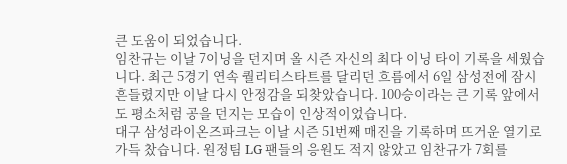큰 도움이 되었습니다.
임찬규는 이날 7이닝을 던지며 올 시즌 자신의 최다 이닝 타이 기록을 세웠습니다. 최근 5경기 연속 퀄리티스타트를 달리던 흐름에서 6일 삼성전에 잠시 흔들렸지만 이날 다시 안정감을 되찾았습니다. 100승이라는 큰 기록 앞에서도 평소처럼 공을 던지는 모습이 인상적이었습니다.
대구 삼성라이온즈파크는 이날 시즌 51번째 매진을 기록하며 뜨거운 열기로 가득 찼습니다. 원정팀 LG 팬들의 응원도 적지 않았고 임찬규가 7회를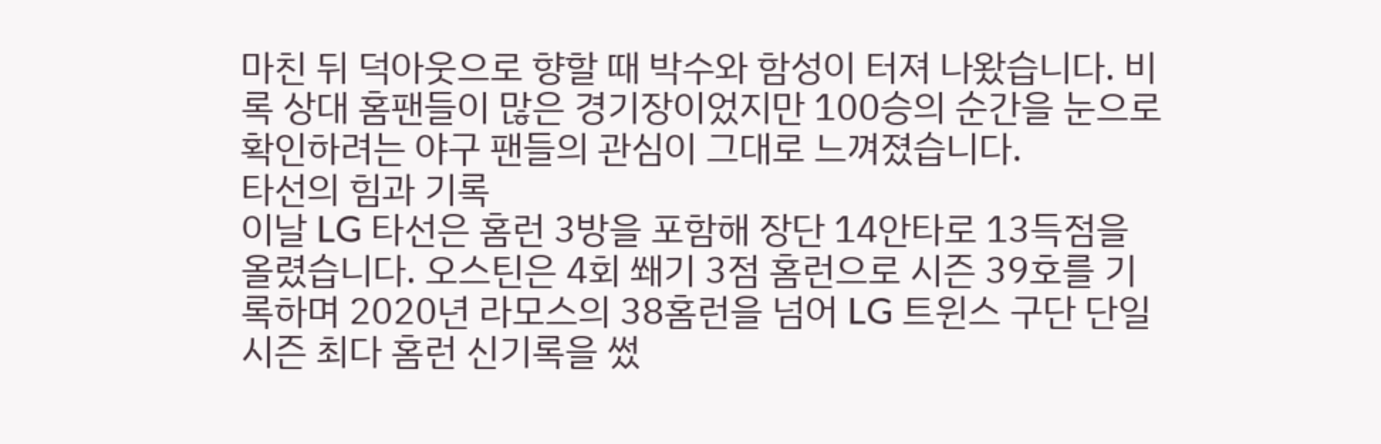마친 뒤 덕아웃으로 향할 때 박수와 함성이 터져 나왔습니다. 비록 상대 홈팬들이 많은 경기장이었지만 100승의 순간을 눈으로 확인하려는 야구 팬들의 관심이 그대로 느껴졌습니다.
타선의 힘과 기록
이날 LG 타선은 홈런 3방을 포함해 장단 14안타로 13득점을 올렸습니다. 오스틴은 4회 쐐기 3점 홈런으로 시즌 39호를 기록하며 2020년 라모스의 38홈런을 넘어 LG 트윈스 구단 단일 시즌 최다 홈런 신기록을 썼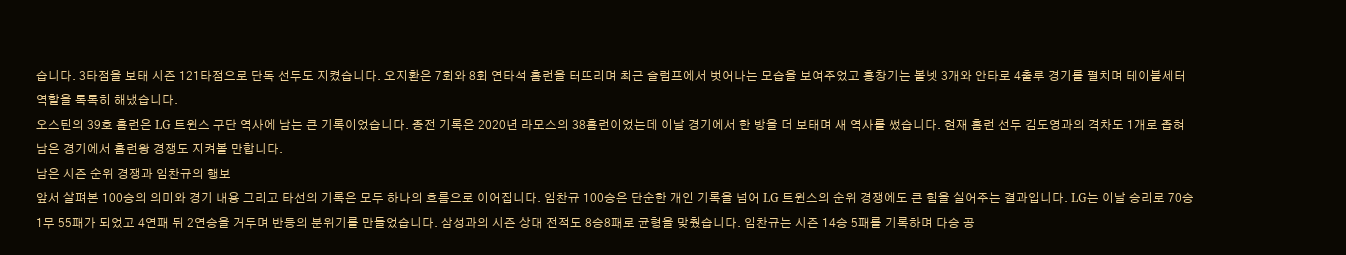습니다. 3타점을 보태 시즌 121타점으로 단독 선두도 지켰습니다. 오지환은 7회와 8회 연타석 홈런을 터뜨리며 최근 슬럼프에서 벗어나는 모습을 보여주었고 홍창기는 볼넷 3개와 안타로 4출루 경기를 펼치며 테이블세터 역할을 톡톡히 해냈습니다.
오스틴의 39호 홈런은 LG 트윈스 구단 역사에 남는 큰 기록이었습니다. 종전 기록은 2020년 라모스의 38홈런이었는데 이날 경기에서 한 방을 더 보태며 새 역사를 썼습니다. 현재 홈런 선두 김도영과의 격차도 1개로 좁혀 남은 경기에서 홈런왕 경쟁도 지켜볼 만합니다.
남은 시즌 순위 경쟁과 임찬규의 행보
앞서 살펴본 100승의 의미와 경기 내용 그리고 타선의 기록은 모두 하나의 흐름으로 이어집니다. 임찬규 100승은 단순한 개인 기록을 넘어 LG 트윈스의 순위 경쟁에도 큰 힘을 실어주는 결과입니다. LG는 이날 승리로 70승 1무 55패가 되었고 4연패 뒤 2연승을 거두며 반등의 분위기를 만들었습니다. 삼성과의 시즌 상대 전적도 8승8패로 균형을 맞췄습니다. 임찬규는 시즌 14승 5패를 기록하며 다승 공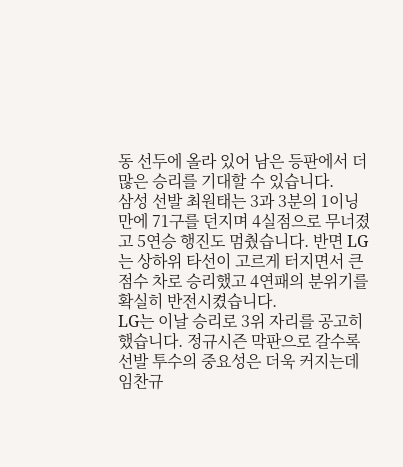동 선두에 올라 있어 남은 등판에서 더 많은 승리를 기대할 수 있습니다.
삼성 선발 최원태는 3과 3분의 1이닝 만에 71구를 던지며 4실점으로 무너졌고 5연승 행진도 멈췄습니다. 반면 LG는 상하위 타선이 고르게 터지면서 큰 점수 차로 승리했고 4연패의 분위기를 확실히 반전시켰습니다.
LG는 이날 승리로 3위 자리를 공고히 했습니다. 정규시즌 막판으로 갈수록 선발 투수의 중요성은 더욱 커지는데 임찬규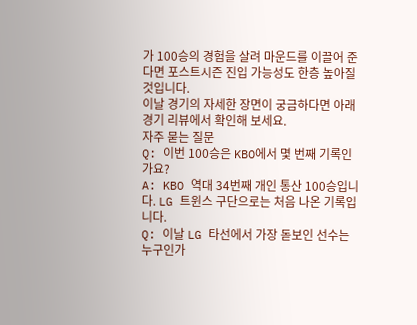가 100승의 경험을 살려 마운드를 이끌어 준다면 포스트시즌 진입 가능성도 한층 높아질 것입니다.
이날 경기의 자세한 장면이 궁금하다면 아래 경기 리뷰에서 확인해 보세요.
자주 묻는 질문
Q: 이번 100승은 KBO에서 몇 번째 기록인가요?
A: KBO 역대 34번째 개인 통산 100승입니다. LG 트윈스 구단으로는 처음 나온 기록입니다.
Q: 이날 LG 타선에서 가장 돋보인 선수는 누구인가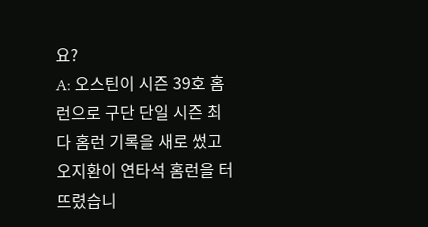요?
A: 오스틴이 시즌 39호 홈런으로 구단 단일 시즌 최다 홈런 기록을 새로 썼고 오지환이 연타석 홈런을 터뜨렸습니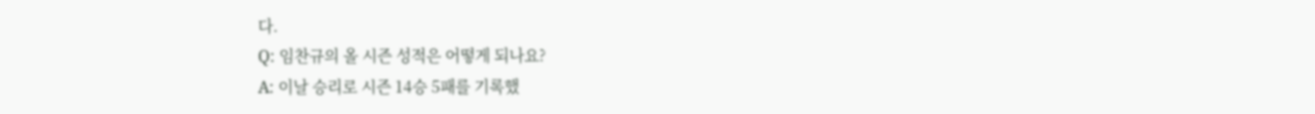다.
Q: 임찬규의 올 시즌 성적은 어떻게 되나요?
A: 이날 승리로 시즌 14승 5패를 기록했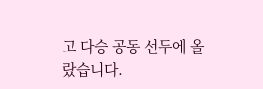고 다승 공동 선두에 올랐습니다.